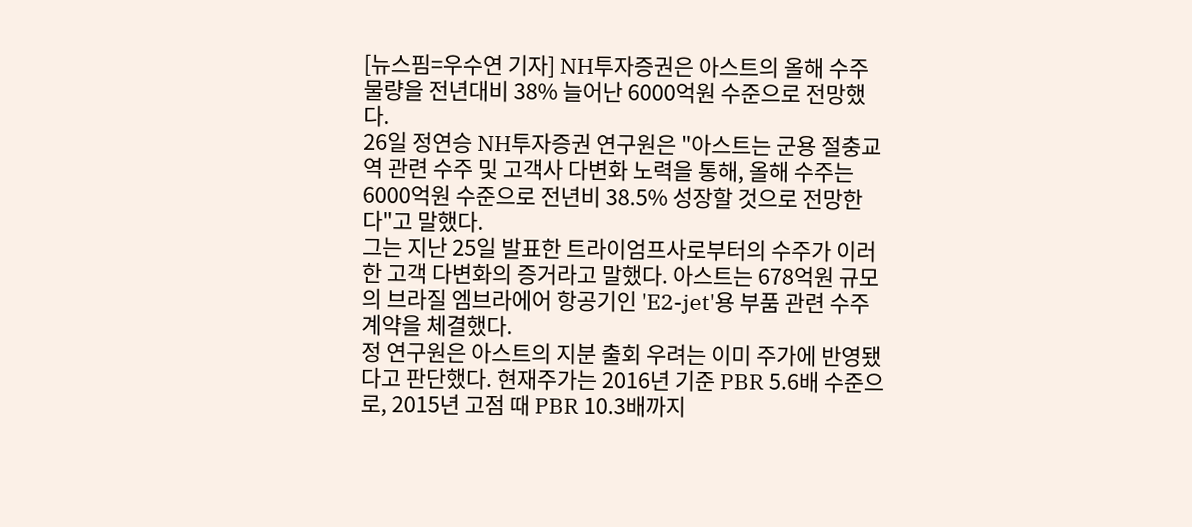[뉴스핌=우수연 기자] NH투자증권은 아스트의 올해 수주 물량을 전년대비 38% 늘어난 6000억원 수준으로 전망했다.
26일 정연승 NH투자증권 연구원은 "아스트는 군용 절충교역 관련 수주 및 고객사 다변화 노력을 통해, 올해 수주는 6000억원 수준으로 전년비 38.5% 성장할 것으로 전망한다"고 말했다.
그는 지난 25일 발표한 트라이엄프사로부터의 수주가 이러한 고객 다변화의 증거라고 말했다. 아스트는 678억원 규모의 브라질 엠브라에어 항공기인 'E2-jet'용 부품 관련 수주 계약을 체결했다.
정 연구원은 아스트의 지분 출회 우려는 이미 주가에 반영됐다고 판단했다. 현재주가는 2016년 기준 PBR 5.6배 수준으로, 2015년 고점 때 PBR 10.3배까지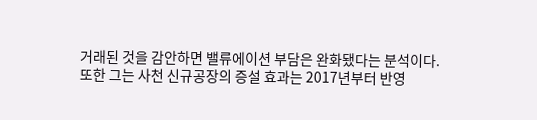거래된 것을 감안하면 밸류에이션 부담은 완화됐다는 분석이다.
또한 그는 사천 신규공장의 증설 효과는 2017년부터 반영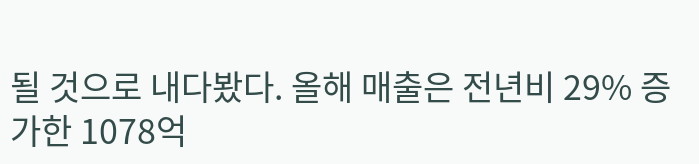될 것으로 내다봤다. 올해 매출은 전년비 29% 증가한 1078억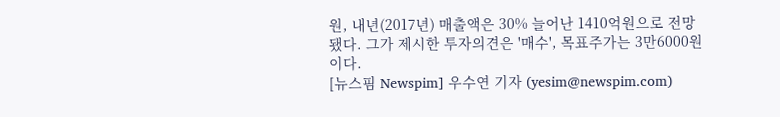원, 내년(2017년) 매출액은 30% 늘어난 1410억원으로 전망됐다. 그가 제시한 투자의견은 '매수', 목표주가는 3만6000원이다.
[뉴스핌 Newspim] 우수연 기자 (yesim@newspim.com)